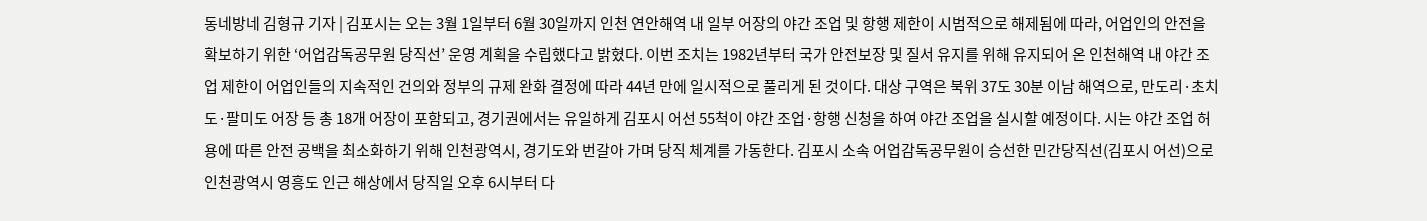동네방네 김형규 기자 | 김포시는 오는 3월 1일부터 6월 30일까지 인천 연안해역 내 일부 어장의 야간 조업 및 항행 제한이 시범적으로 해제됨에 따라, 어업인의 안전을 확보하기 위한 ‘어업감독공무원 당직선’ 운영 계획을 수립했다고 밝혔다. 이번 조치는 1982년부터 국가 안전보장 및 질서 유지를 위해 유지되어 온 인천해역 내 야간 조업 제한이 어업인들의 지속적인 건의와 정부의 규제 완화 결정에 따라 44년 만에 일시적으로 풀리게 된 것이다. 대상 구역은 북위 37도 30분 이남 해역으로, 만도리·초치도·팔미도 어장 등 총 18개 어장이 포함되고, 경기권에서는 유일하게 김포시 어선 55척이 야간 조업·항행 신청을 하여 야간 조업을 실시할 예정이다. 시는 야간 조업 허용에 따른 안전 공백을 최소화하기 위해 인천광역시, 경기도와 번갈아 가며 당직 체계를 가동한다. 김포시 소속 어업감독공무원이 승선한 민간당직선(김포시 어선)으로 인천광역시 영흥도 인근 해상에서 당직일 오후 6시부터 다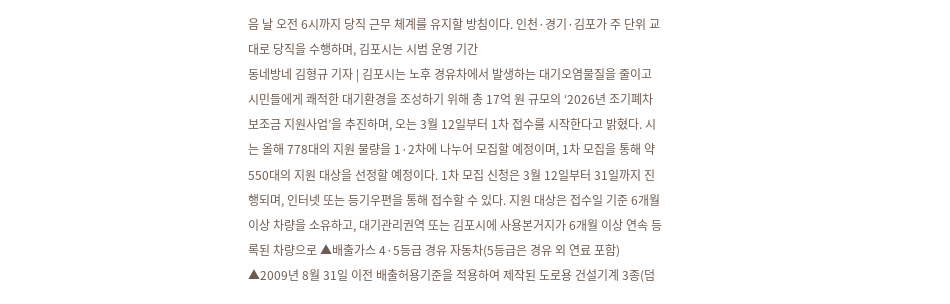음 날 오전 6시까지 당직 근무 체계를 유지할 방침이다. 인천·경기·김포가 주 단위 교대로 당직을 수행하며, 김포시는 시범 운영 기간
동네방네 김형규 기자 | 김포시는 노후 경유차에서 발생하는 대기오염물질을 줄이고 시민들에게 쾌적한 대기환경을 조성하기 위해 총 17억 원 규모의 ‘2026년 조기폐차 보조금 지원사업’을 추진하며, 오는 3월 12일부터 1차 접수를 시작한다고 밝혔다. 시는 올해 778대의 지원 물량을 1·2차에 나누어 모집할 예정이며, 1차 모집을 통해 약 550대의 지원 대상을 선정할 예정이다. 1차 모집 신청은 3월 12일부터 31일까지 진행되며, 인터넷 또는 등기우편을 통해 접수할 수 있다. 지원 대상은 접수일 기준 6개월 이상 차량을 소유하고, 대기관리권역 또는 김포시에 사용본거지가 6개월 이상 연속 등록된 차량으로 ▲배출가스 4·5등급 경유 자동차(5등급은 경유 외 연료 포함) ▲2009년 8월 31일 이전 배출허용기준을 적용하여 제작된 도로용 건설기계 3종(덤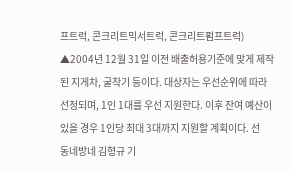프트럭, 콘크리트믹서트럭, 콘크리트펌프트럭) ▲2004년 12월 31일 이전 배출허용기준에 맞게 제작된 지게차, 굴착기 등이다. 대상자는 우선순위에 따라 선정되며, 1인 1대를 우선 지원한다. 이후 잔여 예산이 있을 경우 1인당 최대 3대까지 지원할 계획이다. 선
동네방네 김형규 기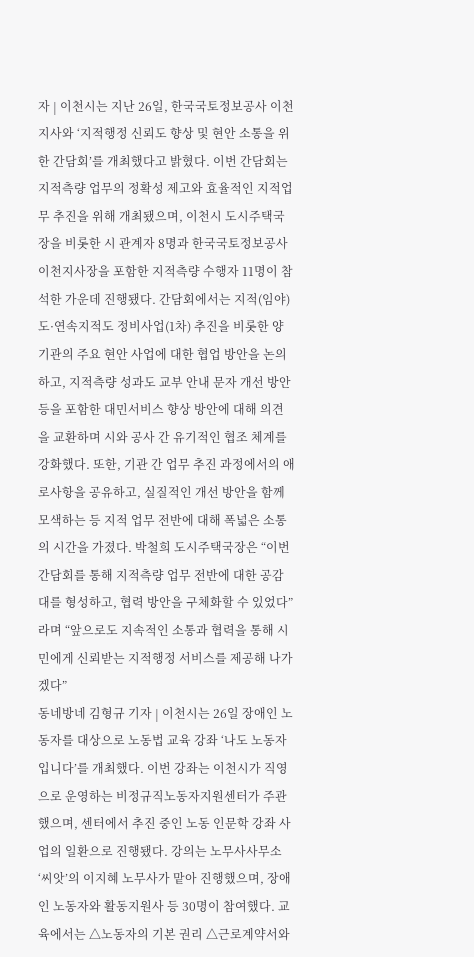자 | 이천시는 지난 26일, 한국국토정보공사 이천지사와 ‘지적행정 신뢰도 향상 및 현안 소통을 위한 간담회’를 개최했다고 밝혔다. 이번 간담회는 지적측량 업무의 정확성 제고와 효율적인 지적업무 추진을 위해 개최됐으며, 이천시 도시주택국장을 비롯한 시 관계자 8명과 한국국토정보공사 이천지사장을 포함한 지적측량 수행자 11명이 참석한 가운데 진행됐다. 간담회에서는 지적(임야)도·연속지적도 정비사업(1차) 추진을 비롯한 양 기관의 주요 현안 사업에 대한 협업 방안을 논의하고, 지적측량 성과도 교부 안내 문자 개선 방안 등을 포함한 대민서비스 향상 방안에 대해 의견을 교환하며 시와 공사 간 유기적인 협조 체계를 강화했다. 또한, 기관 간 업무 추진 과정에서의 애로사항을 공유하고, 실질적인 개선 방안을 함께 모색하는 등 지적 업무 전반에 대해 폭넓은 소통의 시간을 가졌다. 박철희 도시주택국장은 “이번 간담회를 통해 지적측량 업무 전반에 대한 공감대를 형성하고, 협력 방안을 구체화할 수 있었다”라며 “앞으로도 지속적인 소통과 협력을 통해 시민에게 신뢰받는 지적행정 서비스를 제공해 나가겠다”
동네방네 김형규 기자 | 이천시는 26일 장애인 노동자를 대상으로 노동법 교육 강좌 ‘나도 노동자입니다’를 개최했다. 이번 강좌는 이천시가 직영으로 운영하는 비정규직노동자지원센터가 주관했으며, 센터에서 추진 중인 노동 인문학 강좌 사업의 일환으로 진행됐다. 강의는 노무사사무소 ‘씨앗’의 이지혜 노무사가 맡아 진행했으며, 장애인 노동자와 활동지원사 등 30명이 참여했다. 교육에서는 △노동자의 기본 권리 △근로계약서와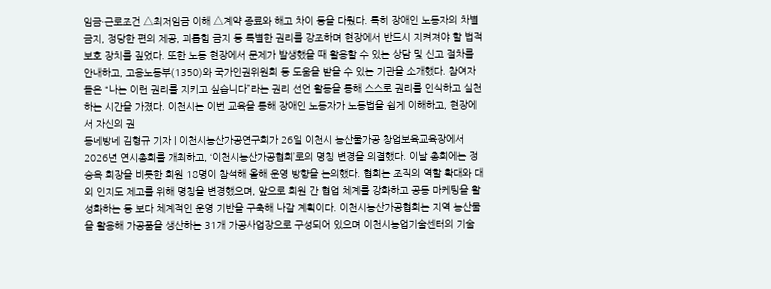임금·근로조건 △최저임금 이해 △계약 종료와 해고 차이 등을 다뤘다. 특히 장애인 노동자의 차별금지, 정당한 편의 제공, 괴롭힘 금지 등 특별한 권리를 강조하며 현장에서 반드시 지켜져야 할 법적 보호 장치를 짚었다. 또한 노동 현장에서 문제가 발생했을 때 활용할 수 있는 상담 및 신고 절차를 안내하고, 고용노동부(1350)와 국가인권위원회 등 도움을 받을 수 있는 기관을 소개했다. 참여자들은 “나는 이런 권리를 지키고 싶습니다”라는 권리 선언 활동을 통해 스스로 권리를 인식하고 실천하는 시간을 가졌다. 이천시는 이번 교육을 통해 장애인 노동자가 노동법을 쉽게 이해하고, 현장에서 자신의 권
동네방네 김형규 기자 | 이천시농산가공연구회가 26일 이천시 농산물가공 창업보육교육장에서 2026년 연시총회를 개최하고, ‘이천시농산가공협회’로의 명칭 변경을 의결했다. 이날 총회에는 정승옥 회장을 비롯한 회원 18명이 참석해 올해 운영 방향을 논의했다. 협회는 조직의 역할 확대와 대외 인지도 제고를 위해 명칭을 변경했으며, 앞으로 회원 간 협업 체계를 강화하고 공동 마케팅을 활성화하는 등 보다 체계적인 운영 기반을 구축해 나갈 계획이다. 이천시농산가공협회는 지역 농산물을 활용해 가공품을 생산하는 31개 가공사업장으로 구성되어 있으며 이천시농업기술센터의 기술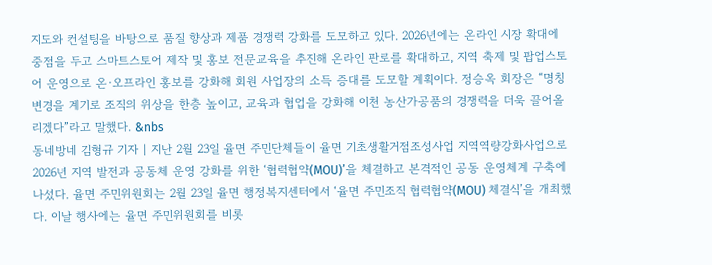지도와 컨설팅을 바탕으로 품질 향상과 제품 경쟁력 강화를 도모하고 있다. 2026년에는 온라인 시장 확대에 중점을 두고 스마트스토어 제작 및 홍보 전문교육을 추진해 온라인 판로를 확대하고, 지역 축제 및 팝업스토어 운영으로 온·오프라인 홍보를 강화해 회원 사업장의 소득 증대를 도모할 계획이다. 정승옥 회장은 “명칭 변경을 계기로 조직의 위상을 한층 높이고, 교육과 협업을 강화해 이천 농산가공품의 경쟁력을 더욱 끌어올리겠다”라고 말했다. &nbs
동네방네 김형규 기자 | 지난 2월 23일 율면 주민단체들이 율면 기초생활거점조성사업 지역역량강화사업으로 2026년 지역 발전과 공동체 운영 강화를 위한 ‘협력협약(MOU)’을 체결하고 본격적인 공동 운영체계 구축에 나섰다. 율면 주민위원회는 2월 23일 율면 행정복지센터에서 ‘율면 주민조직 협력협약(MOU) 체결식’을 개최했다. 이날 행사에는 율면 주민위원회를 비롯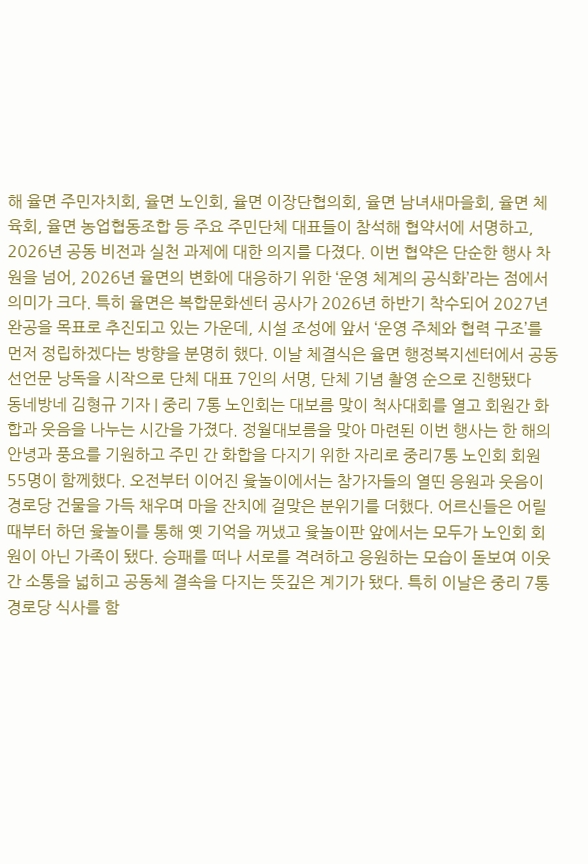해 율면 주민자치회, 율면 노인회, 율면 이장단협의회, 율면 남녀새마을회, 율면 체육회, 율면 농업협동조합 등 주요 주민단체 대표들이 참석해 협약서에 서명하고, 2026년 공동 비전과 실천 과제에 대한 의지를 다졌다. 이번 협약은 단순한 행사 차원을 넘어, 2026년 율면의 변화에 대응하기 위한 ‘운영 체계의 공식화’라는 점에서 의미가 크다. 특히 율면은 복합문화센터 공사가 2026년 하반기 착수되어 2027년 완공을 목표로 추진되고 있는 가운데, 시설 조성에 앞서 ‘운영 주체와 협력 구조’를 먼저 정립하겠다는 방향을 분명히 했다. 이날 체결식은 율면 행정복지센터에서 공동선언문 낭독을 시작으로 단체 대표 7인의 서명, 단체 기념 촬영 순으로 진행됐다
동네방네 김형규 기자 | 중리 7통 노인회는 대보름 맞이 척사대회를 열고 회원간 화합과 웃음을 나누는 시간을 가졌다. 정월대보름을 맞아 마련된 이번 행사는 한 해의 안녕과 풍요를 기원하고 주민 간 화합을 다지기 위한 자리로 중리7통 노인회 회원 55명이 함께했다. 오전부터 이어진 윷놀이에서는 참가자들의 열띤 응원과 웃음이 경로당 건물을 가득 채우며 마을 잔치에 걸맞은 분위기를 더했다. 어르신들은 어릴 때부터 하던 윷놀이를 통해 옛 기억을 꺼냈고 윷놀이판 앞에서는 모두가 노인회 회원이 아닌 가족이 됐다. 승패를 떠나 서로를 격려하고 응원하는 모습이 돋보여 이웃 간 소통을 넓히고 공동체 결속을 다지는 뜻깊은 계기가 됐다. 특히 이날은 중리 7통 경로당 식사를 함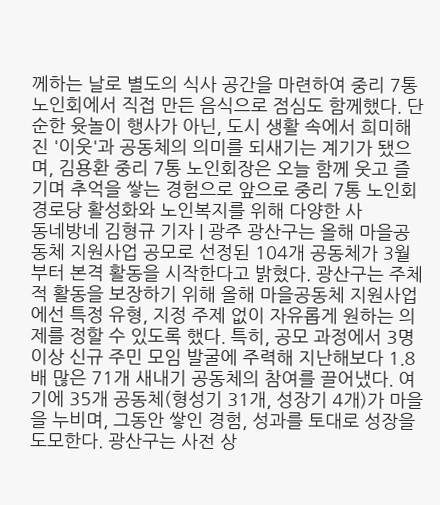께하는 날로 별도의 식사 공간을 마련하여 중리 7통 노인회에서 직접 만든 음식으로 점심도 함께했다. 단순한 윳놀이 행사가 아닌, 도시 생활 속에서 희미해진 '이웃'과 공동체의 의미를 되새기는 계기가 됐으며, 김용환 중리 7통 노인회장은 오늘 함께 웃고 즐기며 추억을 쌓는 경험으로 앞으로 중리 7통 노인회 경로당 활성화와 노인복지를 위해 다양한 사
동네방네 김형규 기자 | 광주 광산구는 올해 마을공동체 지원사업 공모로 선정된 104개 공동체가 3월부터 본격 활동을 시작한다고 밝혔다. 광산구는 주체적 활동을 보장하기 위해 올해 마을공동체 지원사업에선 특정 유형, 지정 주제 없이 자유롭게 원하는 의제를 정할 수 있도록 했다. 특히, 공모 과정에서 3명 이상 신규 주민 모임 발굴에 주력해 지난해보다 1.8배 많은 71개 새내기 공동체의 참여를 끌어냈다. 여기에 35개 공동체(형성기 31개, 성장기 4개)가 마을을 누비며, 그동안 쌓인 경험, 성과를 토대로 성장을 도모한다. 광산구는 사전 상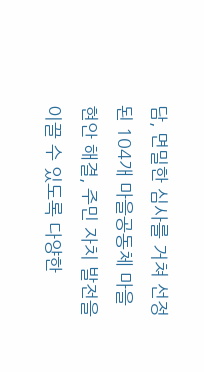담, 면밀한 심사를 거쳐 선정된 104개 마을공동체 마을 현안 해결, 주민 자치 발전을 이끌 수 있도록 다양한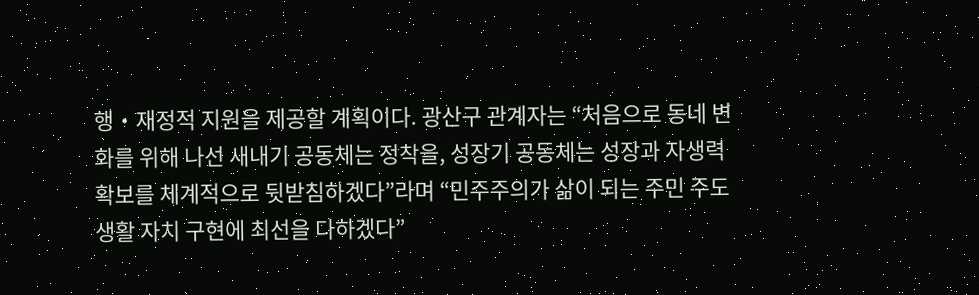행‧재정적 지원을 제공할 계획이다. 광산구 관계자는 “처음으로 동네 변화를 위해 나선 새내기 공동체는 정착을, 성장기 공동체는 성장과 자생력 확보를 체계적으로 뒷받침하겠다”라며 “민주주의가 삶이 되는 주민 주도 생활 자치 구현에 최선을 다하겠다”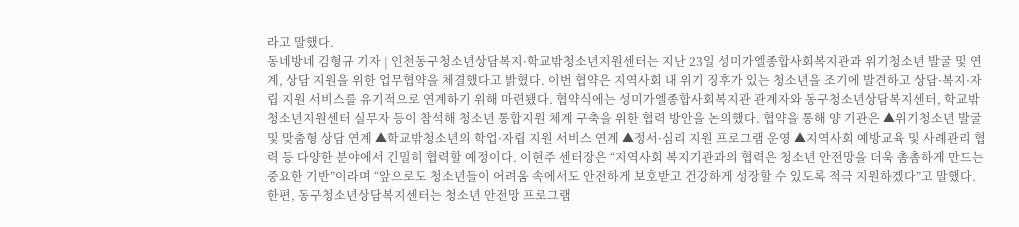라고 말했다.
동네방네 김형규 기자 | 인천동구청소년상담복지·학교밖청소년지원센터는 지난 23일 성미가엘종합사회복지관과 위기청소년 발굴 및 연계, 상담 지원을 위한 업무협약을 체결했다고 밝혔다. 이번 협약은 지역사회 내 위기 징후가 있는 청소년을 조기에 발견하고 상담·복지·자립 지원 서비스를 유기적으로 연계하기 위해 마련됐다. 협약식에는 성미가엘종합사회복지관 관계자와 동구청소년상담복지센터, 학교밖청소년지원센터 실무자 등이 참석해 청소년 통합지원 체계 구축을 위한 협력 방안을 논의했다. 협약을 통해 양 기관은 ▲위기청소년 발굴 및 맞춤형 상담 연계 ▲학교밖청소년의 학업·자립 지원 서비스 연계 ▲정서·심리 지원 프로그램 운영 ▲지역사회 예방교육 및 사례관리 협력 등 다양한 분야에서 긴밀히 협력할 예정이다. 이현주 센터장은 “지역사회 복지기관과의 협력은 청소년 안전망을 더욱 촘촘하게 만드는 중요한 기반”이라며 “앞으로도 청소년들이 어려움 속에서도 안전하게 보호받고 건강하게 성장할 수 있도록 적극 지원하겠다”고 말했다. 한편, 동구청소년상담복지센터는 청소년 안전망 프로그램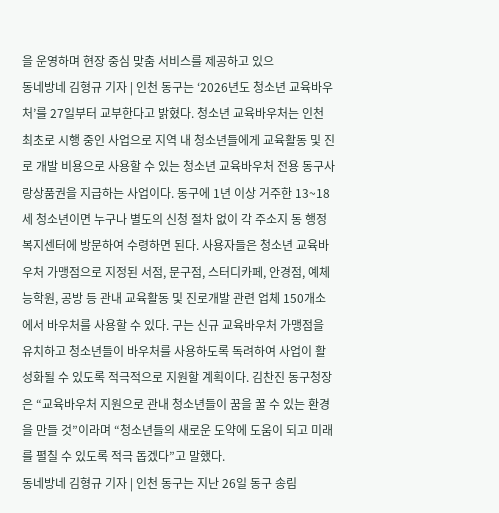을 운영하며 현장 중심 맞춤 서비스를 제공하고 있으
동네방네 김형규 기자 | 인천 동구는 ‘2026년도 청소년 교육바우처’를 27일부터 교부한다고 밝혔다. 청소년 교육바우처는 인천 최초로 시행 중인 사업으로 지역 내 청소년들에게 교육활동 및 진로 개발 비용으로 사용할 수 있는 청소년 교육바우처 전용 동구사랑상품권을 지급하는 사업이다. 동구에 1년 이상 거주한 13~18세 청소년이면 누구나 별도의 신청 절차 없이 각 주소지 동 행정복지센터에 방문하여 수령하면 된다. 사용자들은 청소년 교육바우처 가맹점으로 지정된 서점, 문구점, 스터디카페, 안경점, 예체능학원, 공방 등 관내 교육활동 및 진로개발 관련 업체 150개소에서 바우처를 사용할 수 있다. 구는 신규 교육바우처 가맹점을 유치하고 청소년들이 바우처를 사용하도록 독려하여 사업이 활성화될 수 있도록 적극적으로 지원할 계획이다. 김찬진 동구청장은 “교육바우처 지원으로 관내 청소년들이 꿈을 꿀 수 있는 환경을 만들 것”이라며 “청소년들의 새로운 도약에 도움이 되고 미래를 펼칠 수 있도록 적극 돕겠다”고 말했다.
동네방네 김형규 기자 | 인천 동구는 지난 26일 동구 송림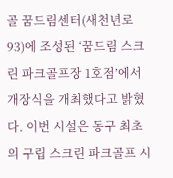골 꿈드림센터(새천년로 93)에 조성된 ‘꿈드림 스크린 파크골프장 1호점’에서 개장식을 개최했다고 밝혔다. 이번 시설은 동구 최초의 구립 스크린 파크골프 시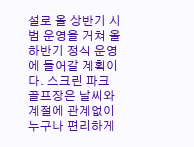설로 올 상반기 시범 운영을 거쳐 올 하반기 정식 운영에 들어갈 계획이다. 스크린 파크골프장은 날씨와 계절에 관계없이 누구나 편리하게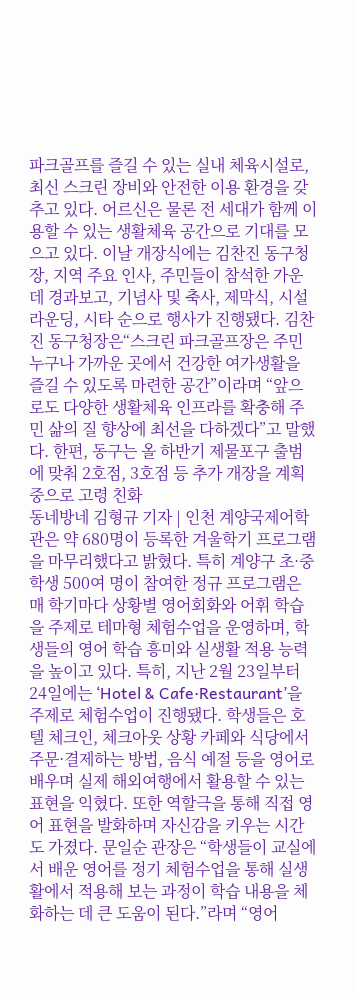파크골프를 즐길 수 있는 실내 체육시설로, 최신 스크린 장비와 안전한 이용 환경을 갖추고 있다. 어르신은 물론 전 세대가 함께 이용할 수 있는 생활체육 공간으로 기대를 모으고 있다. 이날 개장식에는 김찬진 동구청장, 지역 주요 인사, 주민들이 참석한 가운데 경과보고, 기념사 및 축사, 제막식, 시설 라운딩, 시타 순으로 행사가 진행됐다. 김찬진 동구청장은“스크린 파크골프장은 주민 누구나 가까운 곳에서 건강한 여가생활을 즐길 수 있도록 마련한 공간”이라며 “앞으로도 다양한 생활체육 인프라를 확충해 주민 삶의 질 향상에 최선을 다하겠다”고 말했다. 한편, 동구는 올 하반기 제물포구 출범에 맞춰 2호점, 3호점 등 추가 개장을 계획 중으로 고령 친화
동네방네 김형규 기자 | 인천 계양국제어학관은 약 680명이 등록한 겨울학기 프로그램을 마무리했다고 밝혔다. 특히 계양구 초·중학생 500여 명이 참여한 정규 프로그램은 매 학기마다 상황별 영어회화와 어휘 학습을 주제로 테마형 체험수업을 운영하며, 학생들의 영어 학습 흥미와 실생활 적용 능력을 높이고 있다. 특히, 지난 2월 23일부터 24일에는 ‘Hotel & Cafe·Restaurant’을 주제로 체험수업이 진행됐다. 학생들은 호텔 체크인, 체크아웃 상황 카페와 식당에서 주문·결제하는 방법, 음식 예절 등을 영어로 배우며 실제 해외여행에서 활용할 수 있는 표현을 익혔다. 또한 역할극을 통해 직접 영어 표현을 발화하며 자신감을 키우는 시간도 가졌다. 문일순 관장은 “학생들이 교실에서 배운 영어를 정기 체험수업을 통해 실생활에서 적용해 보는 과정이 학습 내용을 체화하는 데 큰 도움이 된다.”라며 “영어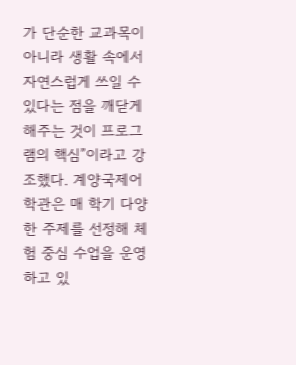가 단순한 교과목이 아니라 생활 속에서 자연스럽게 쓰일 수 있다는 점을 깨닫게 해주는 것이 프로그램의 핵심”이라고 강조했다. 계양국제어학관은 매 학기 다양한 주제를 선정해 체험 중심 수업을 운영하고 있